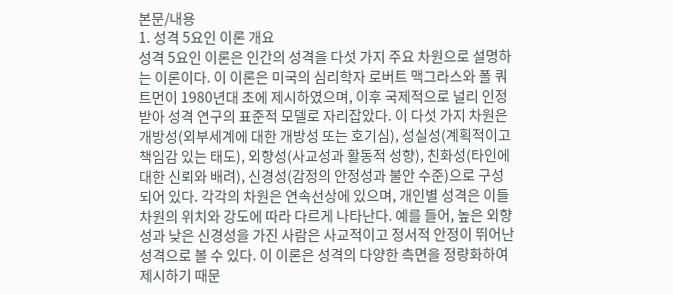본문/내용
1. 성격 5요인 이론 개요
성격 5요인 이론은 인간의 성격을 다섯 가지 주요 차원으로 설명하는 이론이다. 이 이론은 미국의 심리학자 로버트 맥그라스와 폴 쿼트먼이 1980년대 초에 제시하였으며, 이후 국제적으로 널리 인정받아 성격 연구의 표준적 모델로 자리잡았다. 이 다섯 가지 차원은 개방성(외부세계에 대한 개방성 또는 호기심), 성실성(계획적이고 책임감 있는 태도), 외향성(사교성과 활동적 성향), 친화성(타인에 대한 신뢰와 배려), 신경성(감정의 안정성과 불안 수준)으로 구성되어 있다. 각각의 차원은 연속선상에 있으며, 개인별 성격은 이들 차원의 위치와 강도에 따라 다르게 나타난다. 예를 들어, 높은 외향성과 낮은 신경성을 가진 사람은 사교적이고 정서적 안정이 뛰어난 성격으로 볼 수 있다. 이 이론은 성격의 다양한 측면을 정량화하여 제시하기 때문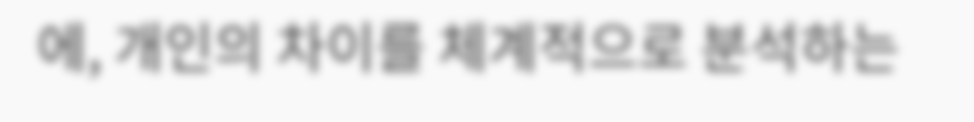에, 개인의 차이를 체계적으로 분석하는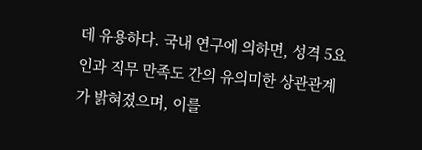데 유용하다. 국내 연구에 의하면, 성격 5요인과 직무 만족도 간의 유의미한 상관관계가 밝혀졌으며, 이를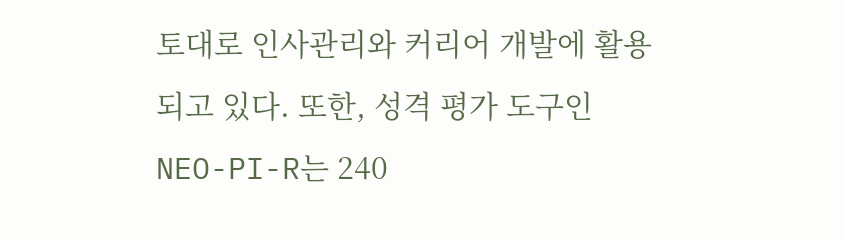토대로 인사관리와 커리어 개발에 활용되고 있다. 또한, 성격 평가 도구인 NEO-PI-R는 240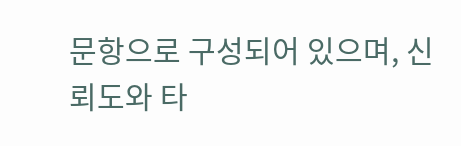문항으로 구성되어 있으며, 신뢰도와 타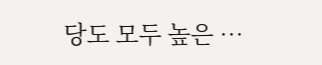당도 모두 높은 …